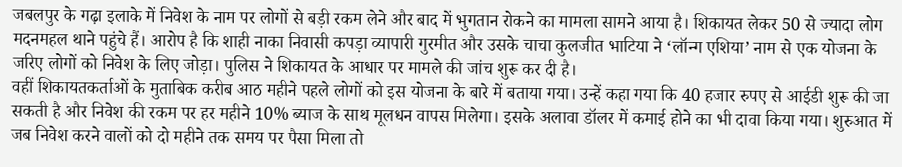जबलपुर के गढ़ा इलाके में निवेश के नाम पर लोगों से बड़ी रकम लेने और बाद में भुगतान रोकने का मामला सामने आया है। शिकायत लेकर 50 से ज्यादा लोग मदनमहल थाने पहुंचे हैं। आरोप है कि शाही नाका निवासी कपड़ा व्यापारी गुरमीत और उसके चाचा कुलजीत भाटिया ने ‘लॉन्ग एशिया’ नाम से एक योजना के जरिए लोगों को निवेश के लिए जोड़ा। पुलिस ने शिकायत के आधार पर मामले की जांच शुरू कर दी है।
वहीं शिकायतकर्ताओं के मुताबिक करीब आठ महीने पहले लोगों को इस योजना के बारे में बताया गया। उन्हें कहा गया कि 40 हजार रुपए से आईडी शुरू की जा सकती है और निवेश की रकम पर हर महीने 10% ब्याज के साथ मूलधन वापस मिलेगा। इसके अलावा डॉलर में कमाई होने का भी दावा किया गया। शुरुआत में जब निवेश करने वालों को दो महीने तक समय पर पैसा मिला तो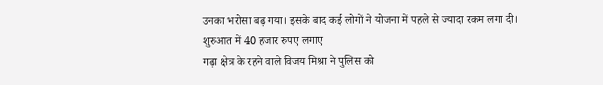उनका भरोसा बढ़ गया। इसके बाद कई लोगों ने योजना में पहले से ज्यादा रकम लगा दी।
शुरुआत में 40 हजार रुपए लगाए
गढ़ा क्षेत्र के रहने वाले विजय मिश्रा ने पुलिस को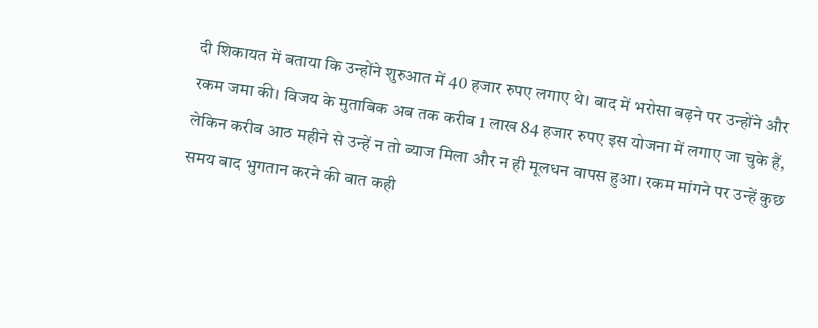दी शिकायत में बताया कि उन्होंने शुरुआत में 40 हजार रुपए लगाए थे। बाद में भरोसा बढ़ने पर उन्होंने और रकम जमा की। विजय के मुताबिक अब तक करीब 1 लाख 84 हजार रुपए इस योजना में लगाए जा चुके हैं, लेकिन करीब आठ महीने से उन्हें न तो ब्याज मिला और न ही मूलधन वापस हुआ। रकम मांगने पर उन्हें कुछ समय बाद भुगतान करने की बात कही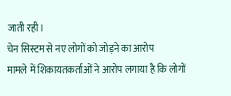जाती रही।
चेन सिस्टम से नए लोगों को जोड़ने का आरोप
मामले में शिकायतकर्ताओं ने आरोप लगाया है कि लोगों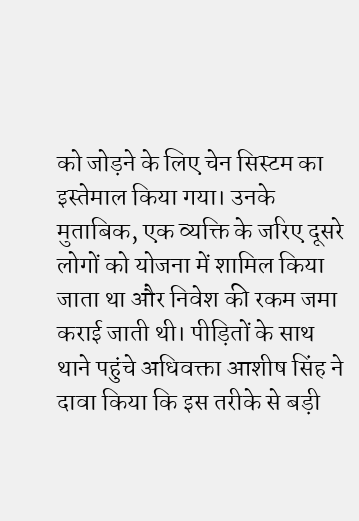को जोड़ने के लिए चेन सिस्टम का इस्तेमाल किया गया। उनके मुताबिक, एक व्यक्ति के जरिए दूसरे लोगों को योजना में शामिल किया जाता था और निवेश की रकम जमा कराई जाती थी। पीड़ितों के साथ थाने पहुंचे अधिवक्ता आशीष सिंह ने दावा किया कि इस तरीके से बड़ी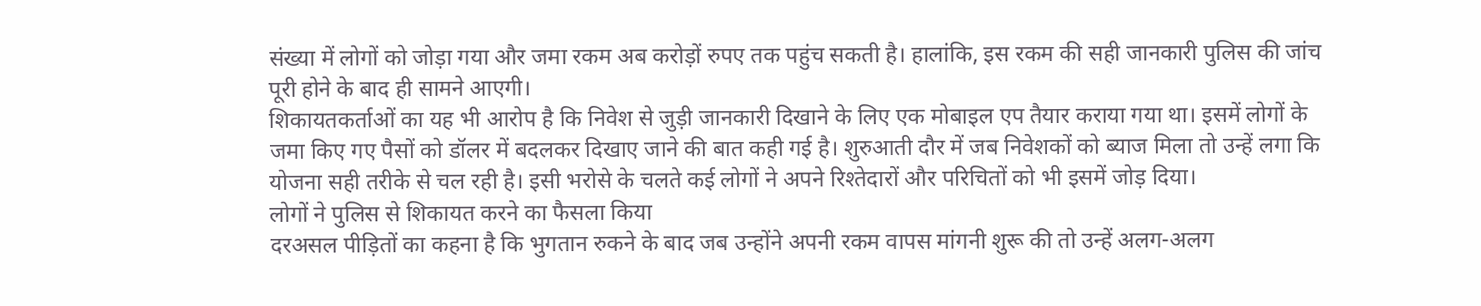संख्या में लोगों को जोड़ा गया और जमा रकम अब करोड़ों रुपए तक पहुंच सकती है। हालांकि, इस रकम की सही जानकारी पुलिस की जांच पूरी होने के बाद ही सामने आएगी।
शिकायतकर्ताओं का यह भी आरोप है कि निवेश से जुड़ी जानकारी दिखाने के लिए एक मोबाइल एप तैयार कराया गया था। इसमें लोगों के जमा किए गए पैसों को डॉलर में बदलकर दिखाए जाने की बात कही गई है। शुरुआती दौर में जब निवेशकों को ब्याज मिला तो उन्हें लगा कि योजना सही तरीके से चल रही है। इसी भरोसे के चलते कई लोगों ने अपने रिश्तेदारों और परिचितों को भी इसमें जोड़ दिया।
लोगों ने पुलिस से शिकायत करने का फैसला किया
दरअसल पीड़ितों का कहना है कि भुगतान रुकने के बाद जब उन्होंने अपनी रकम वापस मांगनी शुरू की तो उन्हें अलग-अलग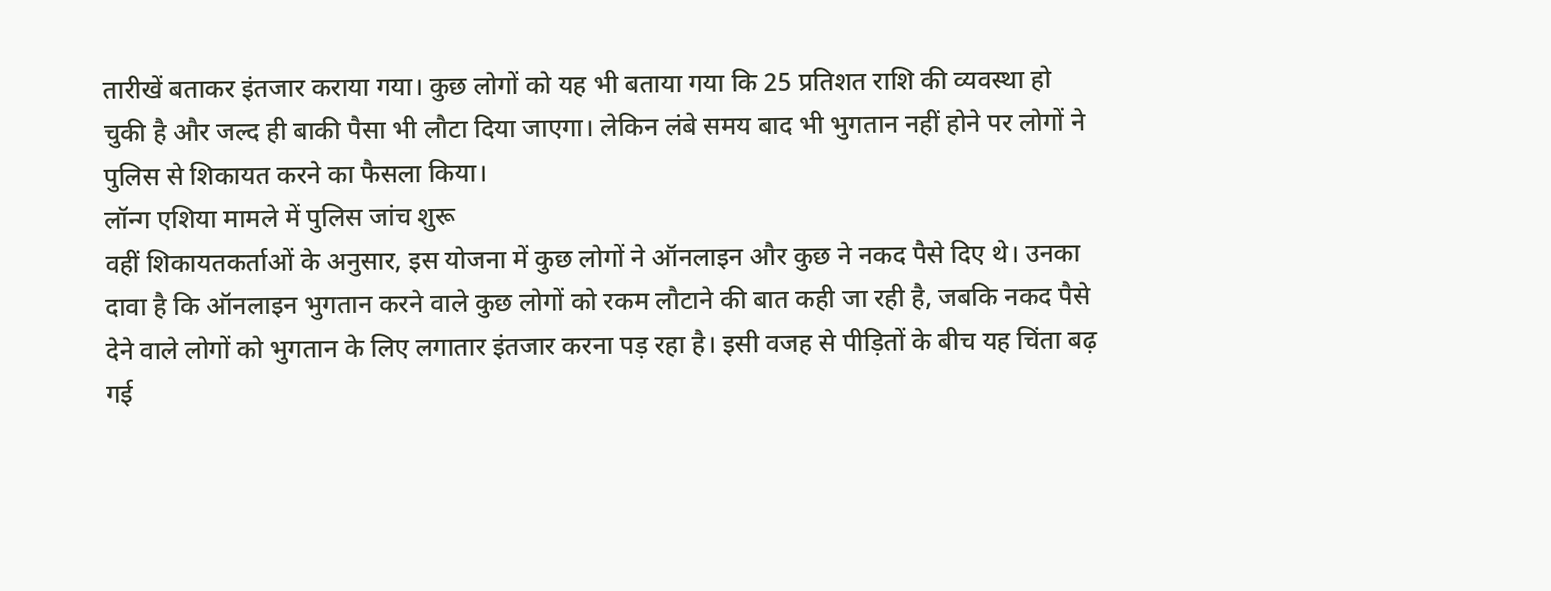तारीखें बताकर इंतजार कराया गया। कुछ लोगों को यह भी बताया गया कि 25 प्रतिशत राशि की व्यवस्था हो चुकी है और जल्द ही बाकी पैसा भी लौटा दिया जाएगा। लेकिन लंबे समय बाद भी भुगतान नहीं होने पर लोगों ने पुलिस से शिकायत करने का फैसला किया।
लॉन्ग एशिया मामले में पुलिस जांच शुरू
वहीं शिकायतकर्ताओं के अनुसार, इस योजना में कुछ लोगों ने ऑनलाइन और कुछ ने नकद पैसे दिए थे। उनका दावा है कि ऑनलाइन भुगतान करने वाले कुछ लोगों को रकम लौटाने की बात कही जा रही है, जबकि नकद पैसे देने वाले लोगों को भुगतान के लिए लगातार इंतजार करना पड़ रहा है। इसी वजह से पीड़ितों के बीच यह चिंता बढ़ गई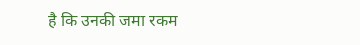है कि उनकी जमा रकम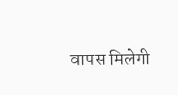वापस मिलेगी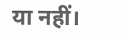या नहीं।